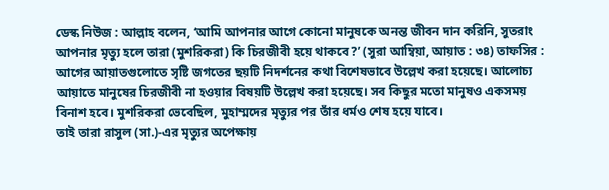ডেস্ক নিউজ : আল্লাহ বলেন, ‘আমি আপনার আগে কোনো মানুষকে অনন্ত জীবন দান করিনি, সুতরাং আপনার মৃত্যু হলে তারা (মুশরিকরা) কি চিরজীবী হয়ে থাকবে?’ (সুরা আম্বিয়া, আয়াত : ৩৪) তাফসির : আগের আয়াতগুলোতে সৃষ্টি জগতের ছয়টি নিদর্শনের কথা বিশেষভাবে উল্লেখ করা হয়েছে। আলোচ্য আয়াতে মানুষের চিরজীবী না হওয়ার বিষয়টি উল্লেখ করা হয়েছে। সব কিছুর মতো মানুষও একসময় বিনাশ হবে। মুশরিকরা ভেবেছিল, মুহাম্মদের মৃত্যুর পর তাঁর ধর্মও শেষ হয়ে যাবে।
তাই তারা রাসুল (সা.)-এর মৃত্যুর অপেক্ষায়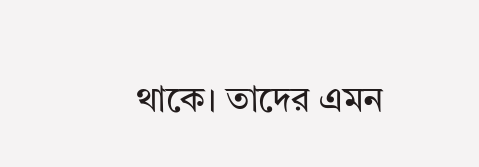থাকে। তাদের এমন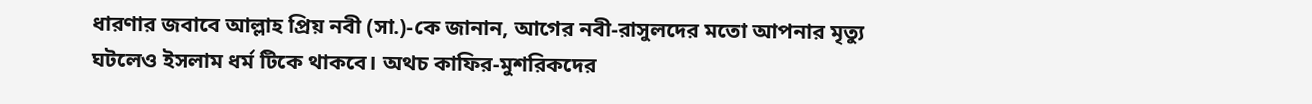ধারণার জবাবে আল্লাহ প্রিয় নবী (সা.)-কে জানান, আগের নবী-রাসুলদের মতো আপনার মৃত্যু ঘটলেও ইসলাম ধর্ম টিকে থাকবে। অথচ কাফির-মুশরিকদের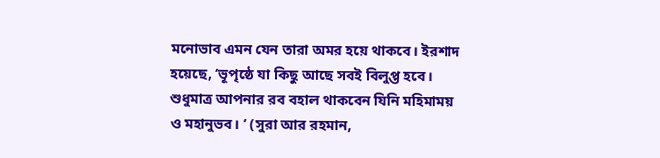মনোভাব এমন যেন তারা অমর হয়ে থাকবে। ইরশাদ হয়েছে, ‘ভূপৃষ্ঠে যা কিছু আছে সবই বিলুপ্ত হবে। শুধুমাত্র আপনার রব বহাল থাকবেন যিনি মহিমাময় ও মহানুভব। ’ (সুরা আর রহমান,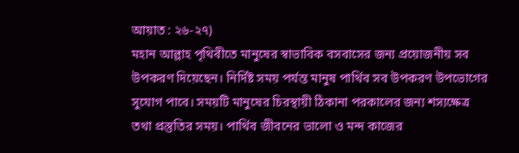আয়াত : ২৬-২৭)
মহান আল্লাহ পৃথিবীতে মানুষের স্বাভাবিক বসবাসের জন্য প্রয়োজনীয় সব উপকরণ দিয়েছেন। নির্দিষ্ট সময় পর্যন্ত মানুষ পার্থিব সব উপকরণ উপভোগের সুযোগ পাবে। সময়টি মানুষের চিরস্থায়ী ঠিকানা পরকালের জন্য শস্যক্ষেত্র তথা প্রস্তুতির সময়। পার্থিব জীবনের ভালো ও মন্দ কাজের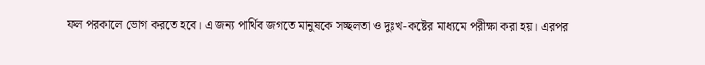ফল পরকালে ভোগ করতে হবে। এ জন্য পার্থিব জগতে মানুষকে সচ্ছলতা ও দুঃখ-কষ্টের মাধ্যমে পরীক্ষা করা হয়। এরপর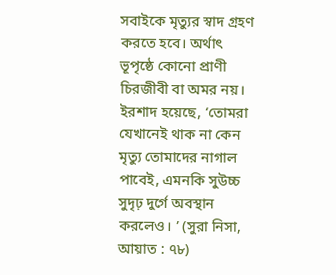সবাইকে মৃত্যুর স্বাদ গ্রহণ করতে হবে। অর্থাৎ ভূপৃষ্ঠে কোনো প্রাণী চিরজীবী বা অমর নয়। ইরশাদ হয়েছে, ‘তোমরা যেখানেই থাক না কেন মৃত্যু তোমাদের নাগাল পাবেই, এমনকি সুউচ্চ সুদৃঢ় দুর্গে অবস্থান করলেও। ’ (সুরা নিসা, আয়াত : ৭৮)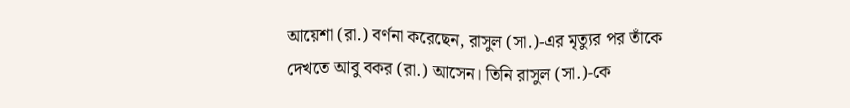আয়েশা (রা.) বর্ণনা করেছেন, রাসুল (সা.)-এর মৃত্যুর পর তাঁকে দেখতে আবু বকর (রা.) আসেন। তিনি রাসুল (সা.)-কে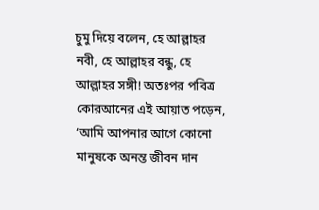চুমু দিয়ে বলেন, হে আল্লাহর নবী, হে আল্লাহর বন্ধু, হে আল্লাহর সঙ্গী! অতঃপর পবিত্র কোরআনের এই আয়াত পড়েন, ‘আমি আপনার আগে কোনো মানুষকে অনন্ত জীবন দান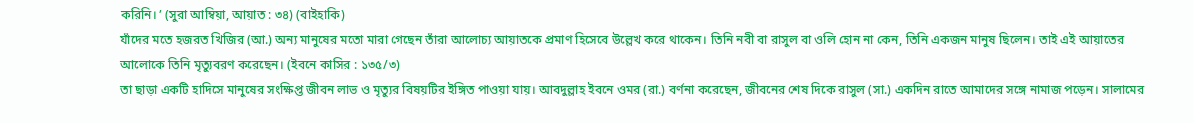করিনি। ’ (সুরা আম্বিয়া, আয়াত : ৩৪) (বাইহাকি)
যাঁদের মতে হজরত খিজির (আ.) অন্য মানুষের মতো মারা গেছেন তাঁরা আলোচ্য আয়াতকে প্রমাণ হিসেবে উল্লেখ করে থাকেন। তিনি নবী বা রাসুল বা ওলি হোন না কেন, তিনি একজন মানুষ ছিলেন। তাই এই আয়াতের আলোকে তিনি মৃত্যুবরণ করেছেন। (ইবনে কাসির : ১৩৫/৩)
তা ছাড়া একটি হাদিসে মানুষের সংক্ষিপ্ত জীবন লাভ ও মৃত্যুর বিষয়টির ইঙ্গিত পাওয়া যায়। আবদুল্লাহ ইবনে ওমর (রা.) বর্ণনা করেছেন, জীবনের শেষ দিকে রাসুল (সা.) একদিন রাতে আমাদের সঙ্গে নামাজ পড়েন। সালামের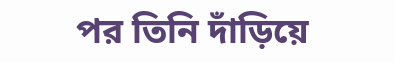পর তিনি দাঁড়িয়ে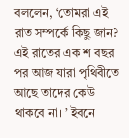বললেন, ‘তোমরা এই রাত সম্পর্কে কিছু জান? এই রাতের এক শ বছর পর আজ যারা পৃথিবীতে আছে তাদের কেউ থাকবে না। ’ ইবনে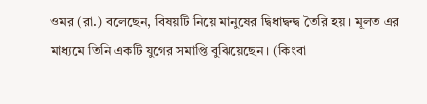ওমর (রা.) বলেছেন, বিষয়টি নিয়ে মানুষের দ্বিধাদ্বন্দ্ব তৈরি হয়। মূলত এর মাধ্যমে তিনি একটি যুগের সমাপ্তি বুঝিয়েছেন। (কিংবা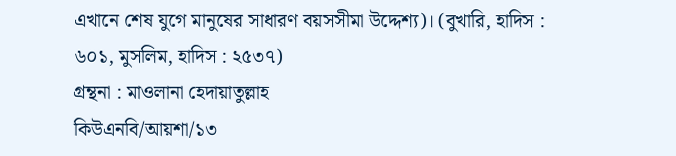এখানে শেষ যুগে মানুষের সাধারণ বয়সসীমা উদ্দেশ্য)। (বুখারি, হাদিস : ৬০১, মুসলিম, হাদিস : ২৫৩৭)
গ্রন্থনা : মাওলানা হেদায়াতুল্লাহ
কিউএনবি/আয়শা/১৩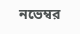নভেম্বর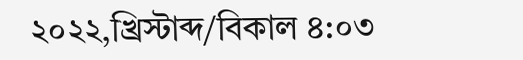২০২২,খ্রিস্টাব্দ/বিকাল ৪:০৩